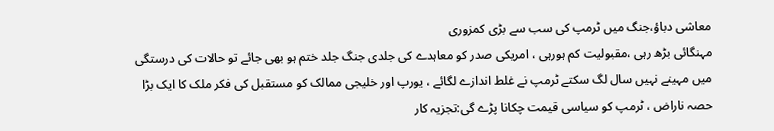معاشی دباؤ،جنگ میں ٹرمپ کی سب سے بڑی کمزوری
مہنگائی بڑھ رہی ،مقبولیت کم ہورہی ، امریکی صدر کو معاہدے کی جلدی جنگ جلد ختم ہو بھی جائے تو حالات کی درستگی میں مہینے نہیں سال لگ سکتے ٹرمپ نے غلط اندازے لگائے ، یورپ اور خلیجی ممالک کو مستقبل کی فکر ملک کا ایک بڑا حصہ ناراض ، ٹرمپ کو سیاسی قیمت چکانا پڑے گی:تجزیہ کار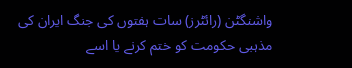واشنگٹن (رائٹرز) سات ہفتوں کی جنگ ایران کی مذہبی حکومت کو ختم کرنے یا اسے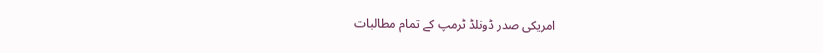امریکی صدر ڈونلڈ ٹرمپ کے تمام مطالبات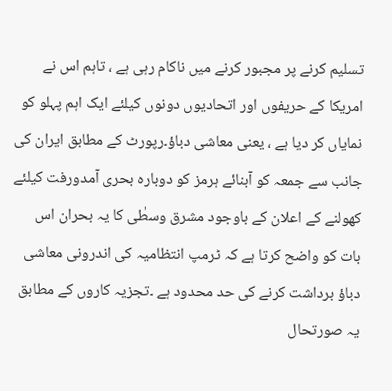تسلیم کرنے پر مجبور کرنے میں ناکام رہی ہے ، تاہم اس نے امریکا کے حریفوں اور اتحادیوں دونوں کیلئے ایک اہم پہلو کو نمایاں کر دیا ہے ، یعنی معاشی دباؤ۔رپورٹ کے مطابق ایران کی جانب سے جمعہ کو آبنائے ہرمز کو دوبارہ بحری آمدورفت کیلئے کھولنے کے اعلان کے باوجود مشرق وسطٰی کا یہ بحران اس بات کو واضح کرتا ہے کہ ٹرمپ انتظامیہ کی اندرونی معاشی دباؤ برداشت کرنے کی حد محدود ہے ۔تجزیہ کاروں کے مطابق یہ صورتحال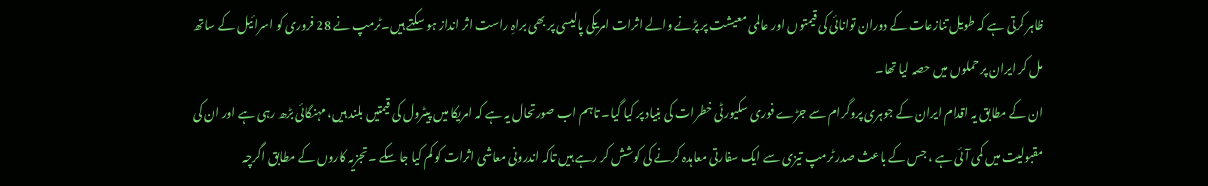ظاہر کرتی ہے کہ طویل تنازعات کے دوران توانائی کی قیمتوں اور عالمی معیشت پر پڑنے والے اثرات امریکی پالیسی پر بھی براہِ راست اثر انداز ہو سکتے ہیں۔ٹرمپ نے 28 فروری کو اسرائیل کے ساتھ مل کر ایران پر حملوں میں حصہ لیا تھا۔
ان کے مطابق یہ اقدام ایران کے جوہری پروگرام سے جڑے فوری سکیورٹی خطرات کی بنیاد پر کیا گیا۔ تاہم اب صورتحال یہ ہے کہ امریکا میں پیٹرول کی قیمتیں بلند ہیں، مہنگائی بڑھ رہی ہے اور ان کی مقبولیت میں کمی آئی ہے ، جس کے باعث صدر ٹرمپ تیزی سے ایک سفارتی معاہدہ کرنے کی کوشش کر رہے ہیں تاکہ اندرونی معاشی اثرات کو کم کیا جا سکے ۔تجزیہ کاروں کے مطابق اگرچہ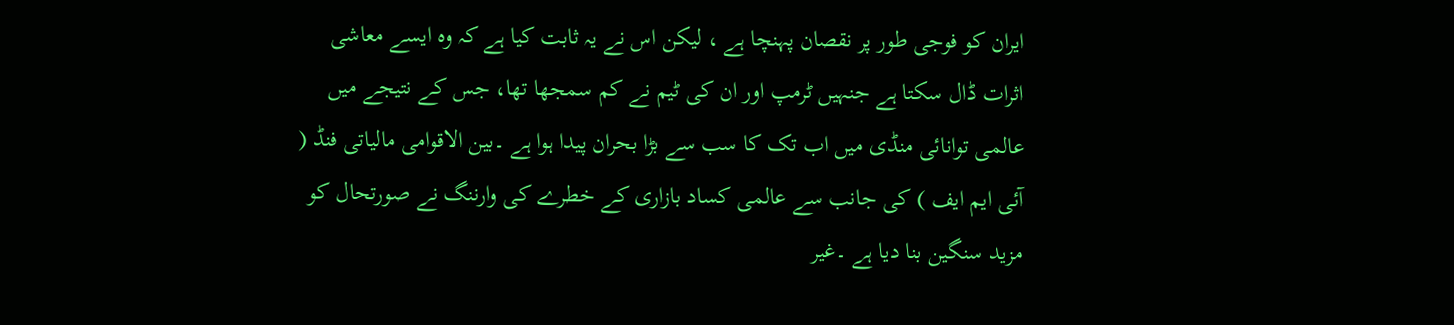ایران کو فوجی طور پر نقصان پہنچا ہے ، لیکن اس نے یہ ثابت کیا ہے کہ وہ ایسے معاشی اثرات ڈال سکتا ہے جنہیں ٹرمپ اور ان کی ٹیم نے کم سمجھا تھا، جس کے نتیجے میں عالمی توانائی منڈی میں اب تک کا سب سے بڑا بحران پیدا ہوا ہے ۔بین الاقوامی مالیاتی فنڈ ( آئی ایم ایف ) کی جانب سے عالمی کساد بازاری کے خطرے کی وارننگ نے صورتحال کو مزید سنگین بنا دیا ہے ۔غیر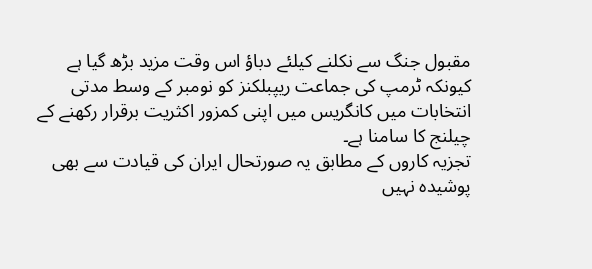مقبول جنگ سے نکلنے کیلئے دباؤ اس وقت مزید بڑھ گیا ہے کیونکہ ٹرمپ کی جماعت ریپبلکنز کو نومبر کے وسط مدتی انتخابات میں کانگریس میں اپنی کمزور اکثریت برقرار رکھنے کے چیلنج کا سامنا ہے۔
تجزیہ کاروں کے مطابق یہ صورتحال ایران کی قیادت سے بھی پوشیدہ نہیں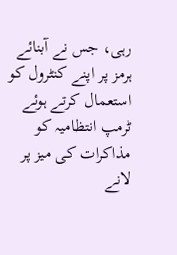رہی، جس نے آبنائے ہرمز پر اپنے کنٹرول کو استعمال کرتے ہوئے ٹرمپ انتظامیہ کو مذاکرات کی میز پر لانے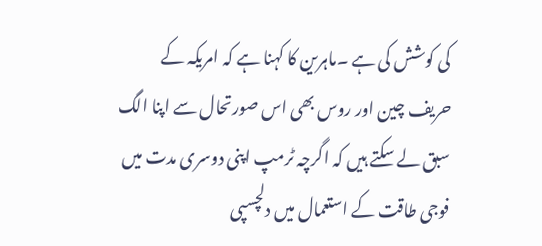کی کوشش کی ہے ۔ماہرین کا کہنا ہے کہ امریکہ کے حریف چین اور روس بھی اس صورتحال سے اپنا الگ سبق لے سکتے ہیں کہ اگرچہ ٹرمپ اپنی دوسری مدت میں فوجی طاقت کے استعمال میں دلچسپی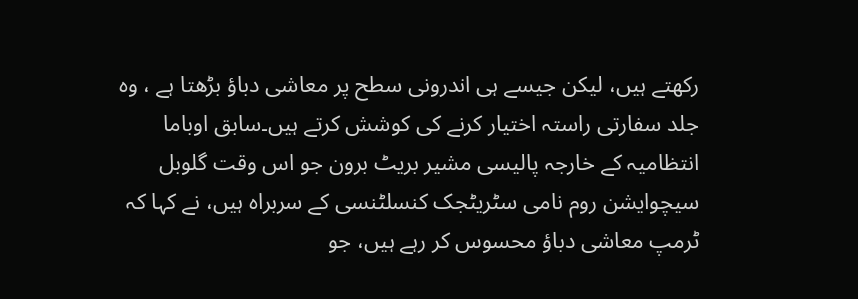رکھتے ہیں، لیکن جیسے ہی اندرونی سطح پر معاشی دباؤ بڑھتا ہے ، وہ جلد سفارتی راستہ اختیار کرنے کی کوشش کرتے ہیں۔سابق اوباما انتظامیہ کے خارجہ پالیسی مشیر بریٹ برون جو اس وقت گلوبل سیچوایشن روم نامی سٹریٹجک کنسلٹنسی کے سربراہ ہیں، نے کہا کہ ٹرمپ معاشی دباؤ محسوس کر رہے ہیں، جو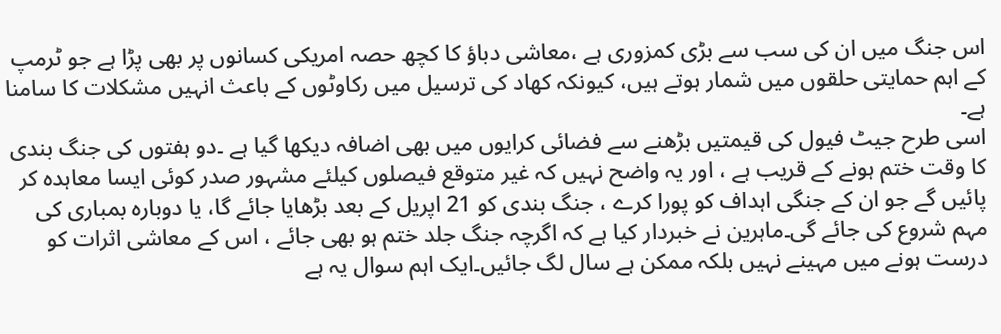اس جنگ میں ان کی سب سے بڑی کمزوری ہے ،معاشی دباؤ کا کچھ حصہ امریکی کسانوں پر بھی پڑا ہے جو ٹرمپ کے اہم حمایتی حلقوں میں شمار ہوتے ہیں، کیونکہ کھاد کی ترسیل میں رکاوٹوں کے باعث انہیں مشکلات کا سامنا ہے۔
اسی طرح جیٹ فیول کی قیمتیں بڑھنے سے فضائی کرایوں میں بھی اضافہ دیکھا گیا ہے ۔دو ہفتوں کی جنگ بندی کا وقت ختم ہونے کے قریب ہے ، اور یہ واضح نہیں کہ غیر متوقع فیصلوں کیلئے مشہور صدر کوئی ایسا معاہدہ کر پائیں گے جو ان کے جنگی اہداف کو پورا کرے ، جنگ بندی کو 21 اپریل کے بعد بڑھایا جائے گا، یا دوبارہ بمباری کی مہم شروع کی جائے گی۔ماہرین نے خبردار کیا ہے کہ اگرچہ جنگ جلد ختم ہو بھی جائے ، اس کے معاشی اثرات کو درست ہونے میں مہینے نہیں بلکہ ممکن ہے سال لگ جائیں۔ایک اہم سوال یہ ہے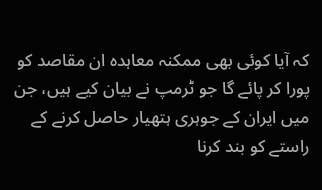کہ آیا کوئی بھی ممکنہ معاہدہ ان مقاصد کو پورا کر پائے گا جو ٹرمپ نے بیان کیے ہیں، جن میں ایران کے جوہری ہتھیار حاصل کرنے کے راستے کو بند کرنا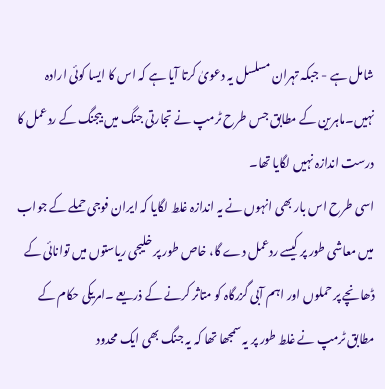شامل ہے - جبکہ تہران مسلسل یہ دعویٰ کرتا آیا ہے کہ اس کا ایسا کوئی ارادہ نہیں۔ماہرین کے مطابق جس طرح ٹرمپ نے تجارتی جنگ میں بیجنگ کے ردعمل کا درست اندازہ نہیں لگایا تھا۔
اسی طرح اس بار بھی انہوں نے یہ اندازہ غلط لگایا کہ ایران فوجی حملے کے جواب میں معاشی طور پر کیسے ردعمل دے گا، خاص طور پر خلیجی ریاستوں میں توانائی کے ڈھانچے پر حملوں اور اہم آبی گزرگاہ کو متاثر کرنے کے ذریعے ۔امریکی حکام کے مطابق ٹرمپ نے غلط طور پر یہ سمجھا تھا کہ یہ جنگ بھی ایک محدود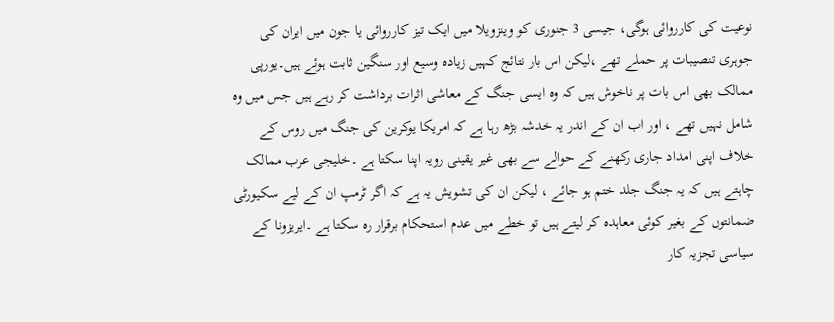نوعیت کی کارروائی ہوگی، جیسی 3 جنوری کو وینزویلا میں ایک تیز کارروائی یا جون میں ایران کی جوہری تنصیبات پر حملے تھے ،لیکن اس بار نتائج کہیں زیادہ وسیع اور سنگین ثابت ہوئے ہیں۔یورپی ممالک بھی اس بات پر ناخوش ہیں کہ وہ ایسی جنگ کے معاشی اثرات برداشت کر رہے ہیں جس میں وہ شامل نہیں تھے ، اور اب ان کے اندر یہ خدشہ بڑھ رہا ہے کہ امریکا یوکرین کی جنگ میں روس کے خلاف اپنی امداد جاری رکھنے کے حوالے سے بھی غیر یقینی رویہ اپنا سکتا ہے ۔خلیجی عرب ممالک چاہتے ہیں کہ یہ جنگ جلد ختم ہو جائے ، لیکن ان کی تشویش یہ ہے کہ اگر ٹرمپ ان کے لیے سکیورٹی ضمانتوں کے بغیر کوئی معاہدہ کر لیتے ہیں تو خطے میں عدم استحکام برقرار رہ سکتا ہے ۔ایریزونا کے سیاسی تجزیہ کار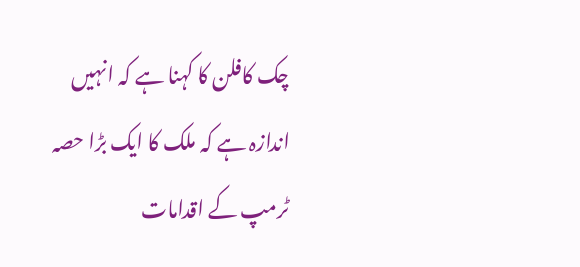چک کافلن کا کہنا ہے کہ انہیں اندازہ ہے کہ ملک کا ایک بڑا حصہ ٹرمپ کے اقدامات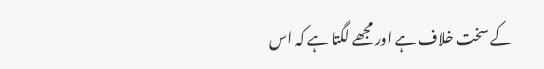کے سخت خلاف ہے اور مجھے لگتا ہے کہ اس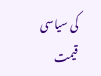کی سیاسی قیمت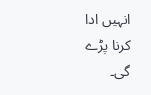انہیں ادا کرنا پڑے گی۔